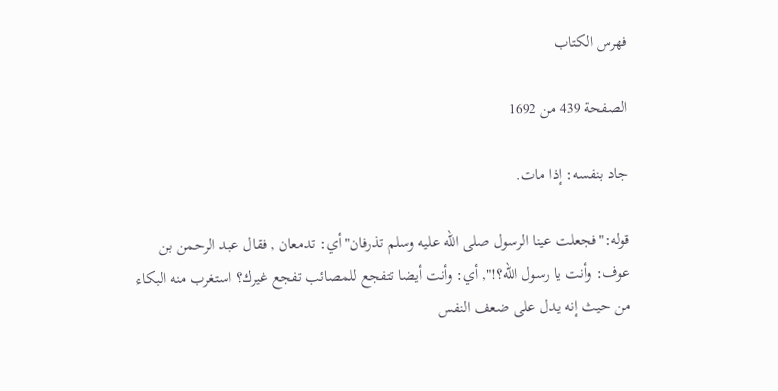فهرس الكتاب

الصفحة 439 من 1692

جاد بنفسه: إذا مات.

قوله:"فجعلت عينا الرسول صلى الله عليه وسلم تذرفان"أي: تدمعان , فقال عبد الرحمن بن عوف: وأنت يا رسول الله؟!", أي: وأنت أيضا تتفجع للمصائب تفجع غيرك؟ استغرب منه البكاء من حيث إنه يدل على ضعف النفس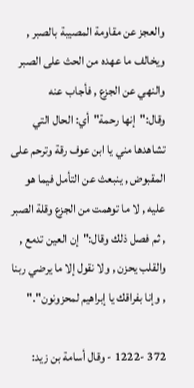والعجز عن مقاومة المصيبة بالصبر , ويخالف ما عهده من الحث على الصبر والنهي عن الجزع , فأجاب عنه وقال:"إنها رحمة"أي: الحال التي تشاهدها مني يا ابن عوف رقة وترحم على المقبوض , ينبعث عن التأمل فيما هو عليه , لا ما توهمت من الجزع وقلة الصبر , ثم فصل ذلك وقال:"إن العين تدمع , والقلب يحزن , ولا نقول إلا ما يرضي ربنا , وإنا بفراقك يا إبراهيم لمحزونون"."

372 -1222 - وقال أسامة بن زيد: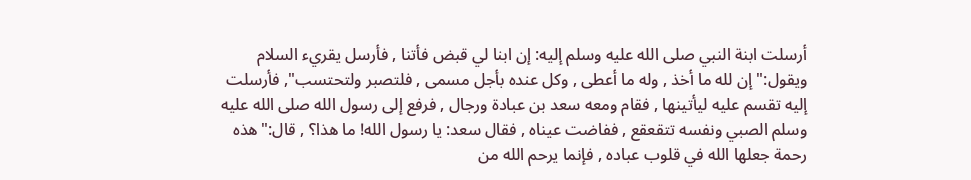أرسلت ابنة النبي صلى الله عليه وسلم إليه: إن ابنا لي قبض فأتنا , فأرسل يقريء السلام ويقول:"إن لله ما أخذ , وله ما أعطى , وكل عنده بأجل مسمى , فلتصبر ولتحتسب", فأرسلت إليه تقسم عليه ليأتينها , فقام ومعه سعد بن عبادة ورجال , فرفع إلى رسول الله صلى الله عليه وسلم الصبي ونفسه تتقعقع , ففاضت عيناه , فقال سعد: يا رسول الله! ما هذا؟ , قال:"هذه رحمة جعلها الله في قلوب عباده , فإنما يرحم الله من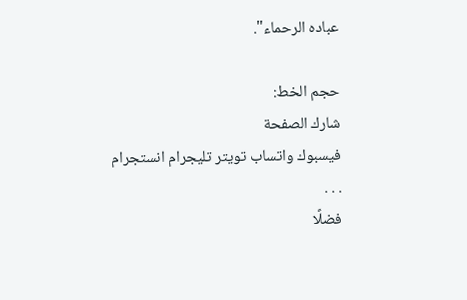عباده الرحماء".

حجم الخط:
شارك الصفحة
فيسبوك واتساب تويتر تليجرام انستجرام
. . .
فضلًا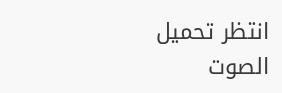انتظر تحميل الصوت